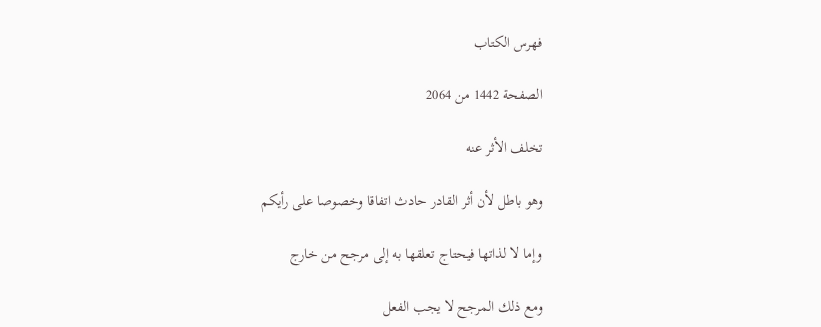فهرس الكتاب

الصفحة 1442 من 2064

تخلف الأثر عنه

وهو باطل لأن أثر القادر حادث اتفاقا وخصوصا على رأيكم

وإما لا لذاتها فيحتاج تعلقها به إلى مرجح من خارج

ومع ذلك المرجح لا يجب الفعل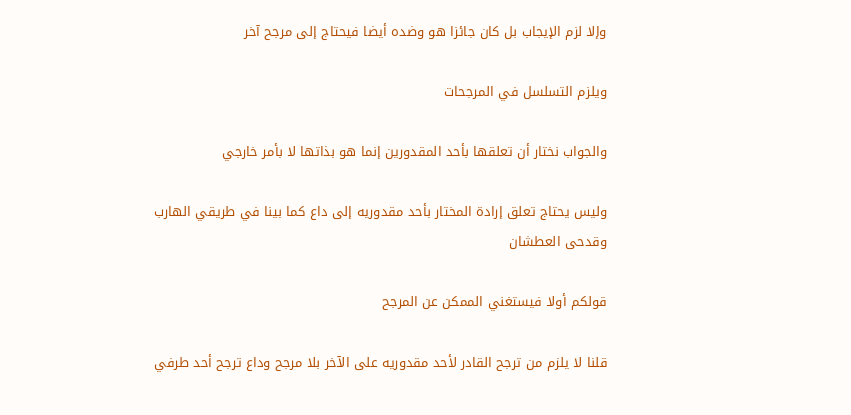وإلا لزم الإيجاب بل كان جائزا هو وضده أيضا فيحتاج إلى مرجح آخر

ويلزم التسلسل في المرجحات

والجواب نختار أن تعلقها بأحد المقدورين إنما هو بذاتها لا بأمر خارجي

وليس يحتاج تعلق إرادة المختار بأحد مقدوريه إلى داع كما بينا في طريقي الهارب وقدحى العطشان

قولكم أولا فيستغني الممكن عن المرجح

قلنا لا يلزم من ترجح القادر لأحد مقدوريه على الآخر بلا مرجح وداع ترجح أحد طرفي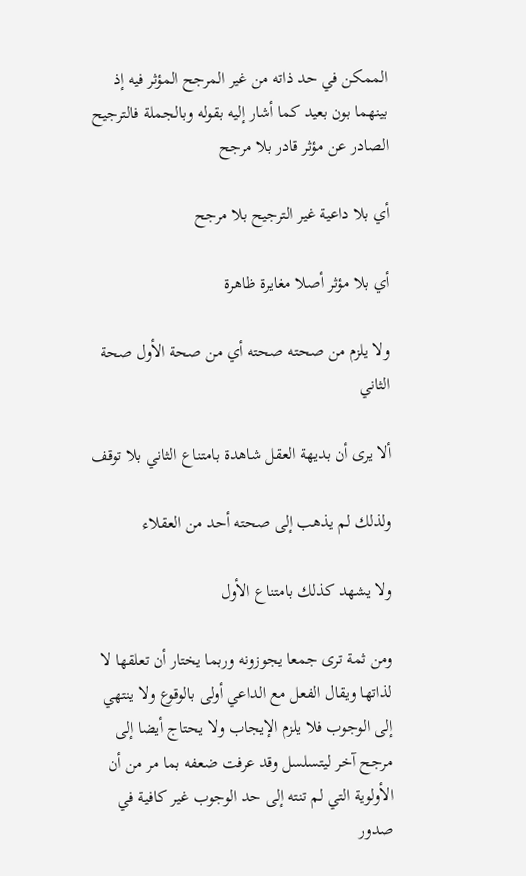الممكن في حد ذاته من غير المرجح المؤثر فيه إذ بينهما بون بعيد كما أشار إليه بقوله وبالجملة فالترجيح الصادر عن مؤثر قادر بلا مرجح

أي بلا داعية غير الترجيح بلا مرجح

أي بلا مؤثر أصلا مغايرة ظاهرة

ولا يلزم من صحته صحته أي من صحة الأول صحة الثاني

ألا يرى أن بديهة العقل شاهدة بامتناع الثاني بلا توقف

ولذلك لم يذهب إلى صحته أحد من العقلاء

ولا يشهد كذلك بامتناع الأول

ومن ثمة ترى جمعا يجوزونه وربما يختار أن تعلقها لا لذاتها ويقال الفعل مع الداعي أولى بالوقوع ولا ينتهي إلى الوجوب فلا يلزم الإيجاب ولا يحتاج أيضا إلى مرجح آخر ليتسلسل وقد عرفت ضعفه بما مر من أن الأولوية التي لم تنته إلى حد الوجوب غير كافية في صدور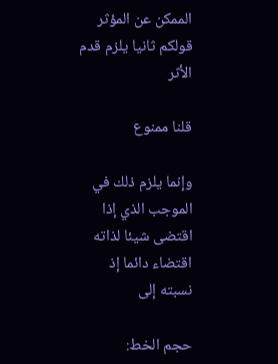الممكن عن المؤثر قولكم ثانيا يلزم قدم الأثر

قلنا ممنوع

وإنما يلزم ذلك في الموجب الذي إذا اقتضى شيئا لذاته اقتضاء دائما إذ نسبته إلى

حجم الخط: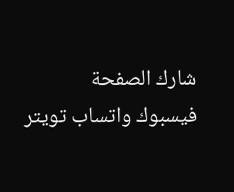شارك الصفحة
فيسبوك واتساب تويتر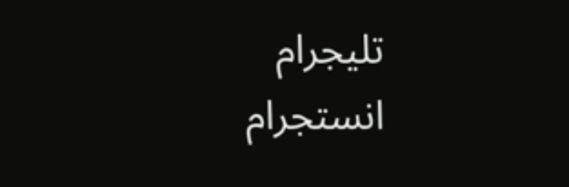تليجرام انستجرام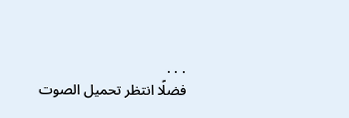. . .
فضلًا انتظر تحميل الصوت